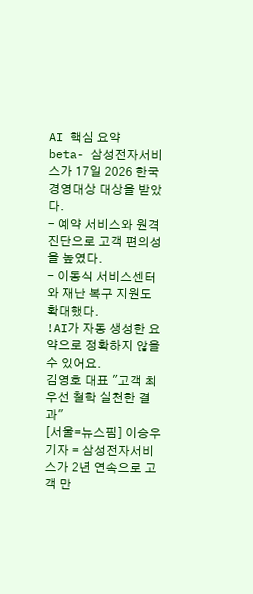AI 핵심 요약
beta- 삼성전자서비스가 17일 2026 한국경영대상 대상을 받았다.
- 예약 서비스와 원격진단으로 고객 편의성을 높였다.
- 이동식 서비스센터와 재난 복구 지원도 확대했다.
!AI가 자동 생성한 요약으로 정확하지 않을 수 있어요.
김영호 대표 "고객 최우선 철학 실천한 결과"
[서울=뉴스핌] 이승우 기자 = 삼성전자서비스가 2년 연속으로 고객 만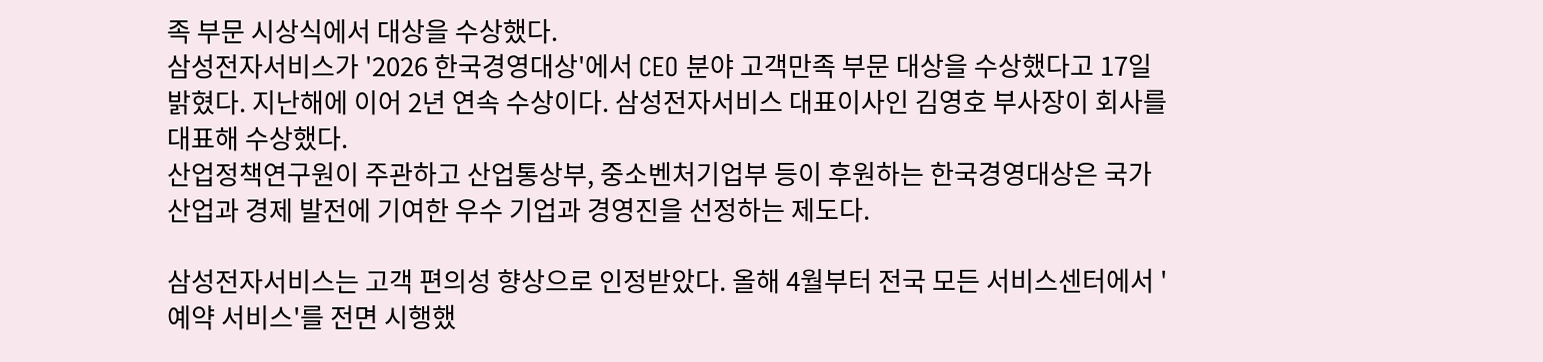족 부문 시상식에서 대상을 수상했다.
삼성전자서비스가 '2026 한국경영대상'에서 CEO 분야 고객만족 부문 대상을 수상했다고 17일 밝혔다. 지난해에 이어 2년 연속 수상이다. 삼성전자서비스 대표이사인 김영호 부사장이 회사를 대표해 수상했다.
산업정책연구원이 주관하고 산업통상부, 중소벤처기업부 등이 후원하는 한국경영대상은 국가 산업과 경제 발전에 기여한 우수 기업과 경영진을 선정하는 제도다.

삼성전자서비스는 고객 편의성 향상으로 인정받았다. 올해 4월부터 전국 모든 서비스센터에서 '예약 서비스'를 전면 시행했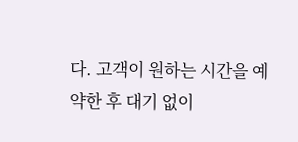다. 고객이 원하는 시간을 예약한 후 대기 없이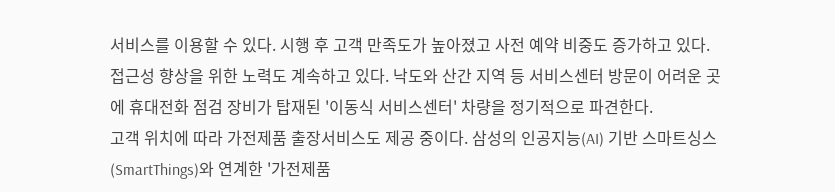서비스를 이용할 수 있다. 시행 후 고객 만족도가 높아졌고 사전 예약 비중도 증가하고 있다.
접근성 향상을 위한 노력도 계속하고 있다. 낙도와 산간 지역 등 서비스센터 방문이 어려운 곳에 휴대전화 점검 장비가 탑재된 '이동식 서비스센터' 차량을 정기적으로 파견한다.
고객 위치에 따라 가전제품 출장서비스도 제공 중이다. 삼성의 인공지능(AI) 기반 스마트싱스(SmartThings)와 연계한 '가전제품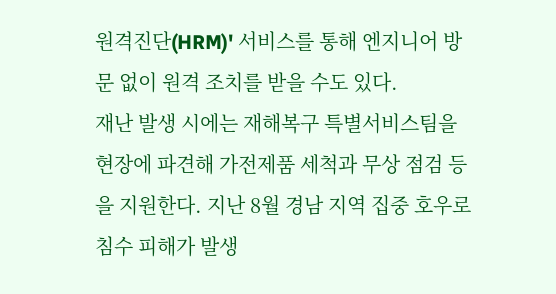원격진단(HRM)' 서비스를 통해 엔지니어 방문 없이 원격 조치를 받을 수도 있다.
재난 발생 시에는 재해복구 특별서비스팀을 현장에 파견해 가전제품 세척과 무상 점검 등을 지원한다. 지난 8월 경남 지역 집중 호우로 침수 피해가 발생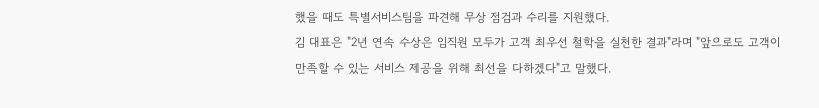했을 때도 특별서비스팀을 파견해 무상 점검과 수리를 지원했다.
김 대표은 "2년 연속 수상은 임직원 모두가 고객 최우선 철학을 실천한 결과"라며 "앞으로도 고객이 만족할 수 있는 서비스 제공을 위해 최선을 다하겠다"고 말했다.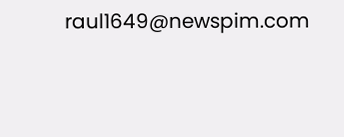raul1649@newspim.com